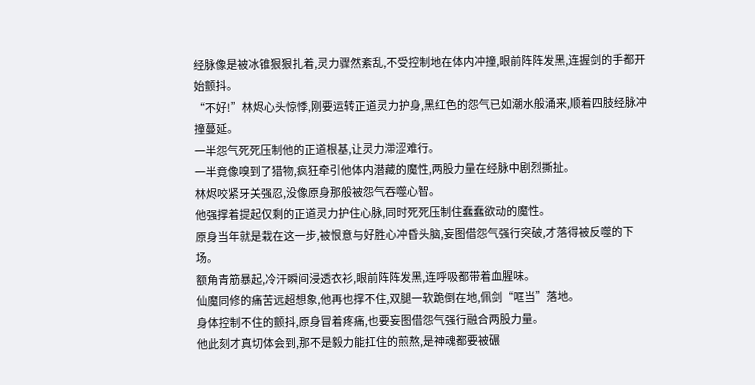经脉像是被冰锥狠狠扎着,灵力骤然紊乱,不受控制地在体内冲撞,眼前阵阵发黑,连握剑的手都开始颤抖。
“不好!”林烬心头惊悸,刚要运转正道灵力护身,黑红色的怨气已如潮水般涌来,顺着四肢经脉冲撞蔓延。
一半怨气死死压制他的正道根基,让灵力滞涩难行。
一半竟像嗅到了猎物,疯狂牵引他体内潜藏的魔性,两股力量在经脉中剧烈撕扯。
林烬咬紧牙关强忍,没像原身那般被怨气吞噬心智。
他强撑着提起仅剩的正道灵力护住心脉,同时死死压制住蠢蠢欲动的魔性。
原身当年就是栽在这一步,被恨意与好胜心冲昏头脑,妄图借怨气强行突破,才落得被反噬的下场。
额角青筋暴起,冷汗瞬间浸透衣衫,眼前阵阵发黑,连呼吸都带着血腥味。
仙魔同修的痛苦远超想象,他再也撑不住,双腿一软跪倒在地,佩剑“哐当”落地。
身体控制不住的颤抖,原身冒着疼痛,也要妄图借怨气强行融合两股力量。
他此刻才真切体会到,那不是毅力能扛住的煎熬,是神魂都要被碾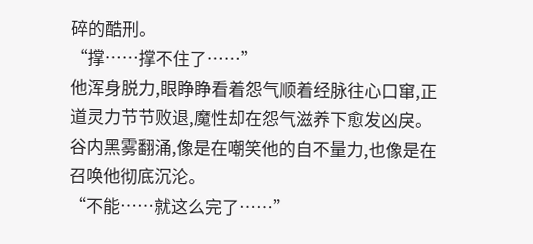碎的酷刑。
“撑……撑不住了……”
他浑身脱力,眼睁睁看着怨气顺着经脉往心口窜,正道灵力节节败退,魔性却在怨气滋养下愈发凶戾。
谷内黑雾翻涌,像是在嘲笑他的自不量力,也像是在召唤他彻底沉沦。
“不能……就这么完了……”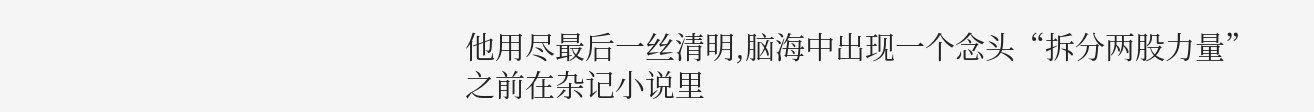他用尽最后一丝清明,脑海中出现一个念头“拆分两股力量”
之前在杂记小说里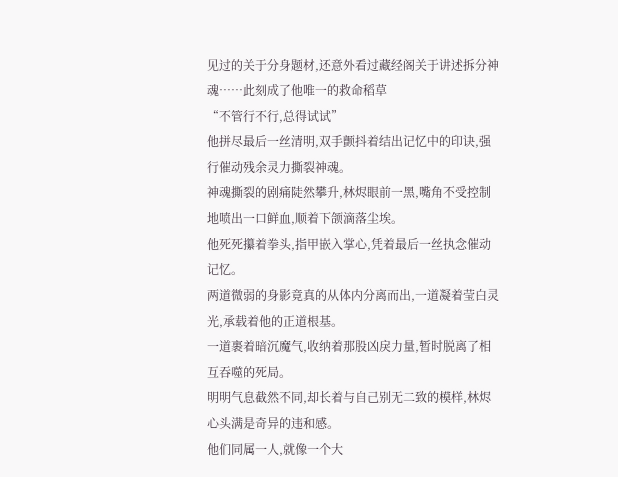见过的关于分身题材,还意外看过藏经阁关于讲述拆分神魂……此刻成了他唯一的救命稻草
“不管行不行,总得试试”
他拼尽最后一丝清明,双手颤抖着结出记忆中的印诀,强行催动残余灵力撕裂神魂。
神魂撕裂的剧痛陡然攀升,林烬眼前一黑,嘴角不受控制地喷出一口鲜血,顺着下颌滴落尘埃。
他死死攥着拳头,指甲嵌入掌心,凭着最后一丝执念催动记忆。
两道微弱的身影竟真的从体内分离而出,一道凝着莹白灵光,承载着他的正道根基。
一道裹着暗沉魔气,收纳着那股凶戾力量,暂时脱离了相互吞噬的死局。
明明气息截然不同,却长着与自己别无二致的模样,林烬心头满是奇异的违和感。
他们同属一人,就像一个大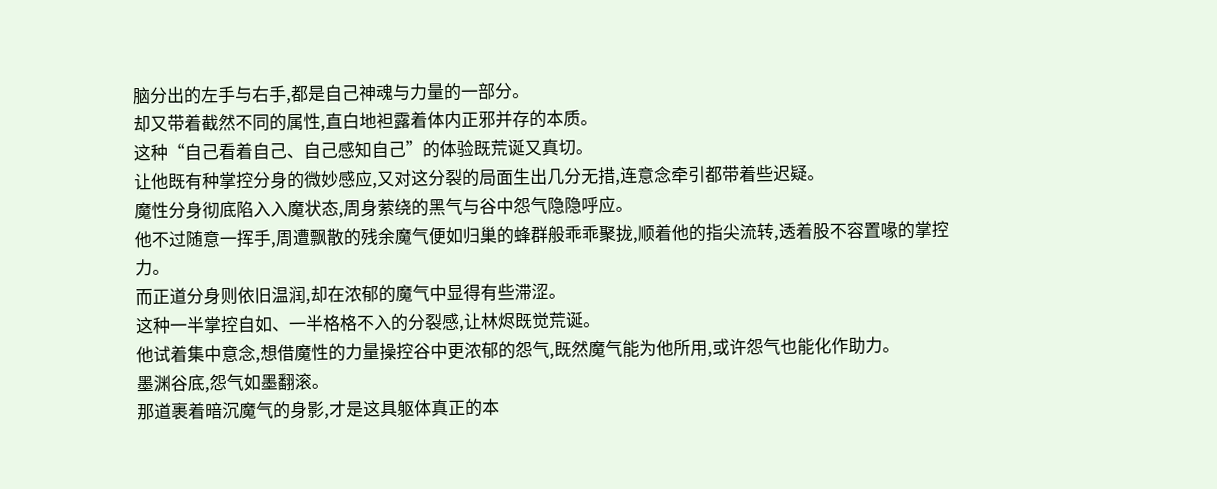脑分出的左手与右手,都是自己神魂与力量的一部分。
却又带着截然不同的属性,直白地袒露着体内正邪并存的本质。
这种“自己看着自己、自己感知自己”的体验既荒诞又真切。
让他既有种掌控分身的微妙感应,又对这分裂的局面生出几分无措,连意念牵引都带着些迟疑。
魔性分身彻底陷入入魔状态,周身萦绕的黑气与谷中怨气隐隐呼应。
他不过随意一挥手,周遭飘散的残余魔气便如归巢的蜂群般乖乖聚拢,顺着他的指尖流转,透着股不容置喙的掌控力。
而正道分身则依旧温润,却在浓郁的魔气中显得有些滞涩。
这种一半掌控自如、一半格格不入的分裂感,让林烬既觉荒诞。
他试着集中意念,想借魔性的力量操控谷中更浓郁的怨气,既然魔气能为他所用,或许怨气也能化作助力。
墨渊谷底,怨气如墨翻滚。
那道裹着暗沉魔气的身影,才是这具躯体真正的本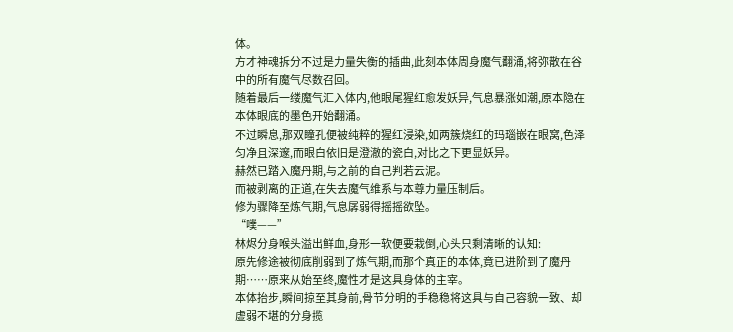体。
方才神魂拆分不过是力量失衡的插曲,此刻本体周身魔气翻涌,将弥散在谷中的所有魔气尽数召回。
随着最后一缕魔气汇入体内,他眼尾猩红愈发妖异,气息暴涨如潮,原本隐在本体眼底的墨色开始翻涌。
不过瞬息,那双瞳孔便被纯粹的猩红浸染,如两簇烧红的玛瑙嵌在眼窝,色泽匀净且深邃,而眼白依旧是澄澈的瓷白,对比之下更显妖异。
赫然已踏入魔丹期,与之前的自己判若云泥。
而被剥离的正道,在失去魔气维系与本尊力量压制后。
修为骤降至炼气期,气息孱弱得摇摇欲坠。
“噗——”
林烬分身喉头溢出鲜血,身形一软便要栽倒,心头只剩清晰的认知:
原先修途被彻底削弱到了炼气期,而那个真正的本体,竟已进阶到了魔丹期……原来从始至终,魔性才是这具身体的主宰。
本体抬步,瞬间掠至其身前,骨节分明的手稳稳将这具与自己容貌一致、却虚弱不堪的分身揽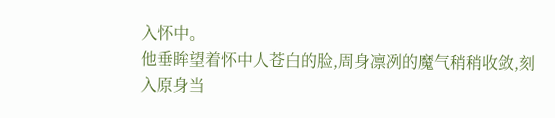入怀中。
他垂眸望着怀中人苍白的脸,周身凛冽的魔气稍稍收敛,刻入原身当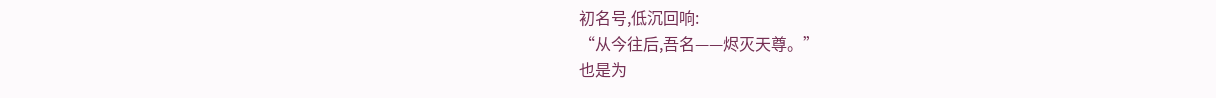初名号,低沉回响:
“从今往后,吾名——烬灭天尊。”
也是为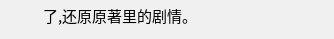了,还原原著里的剧情。